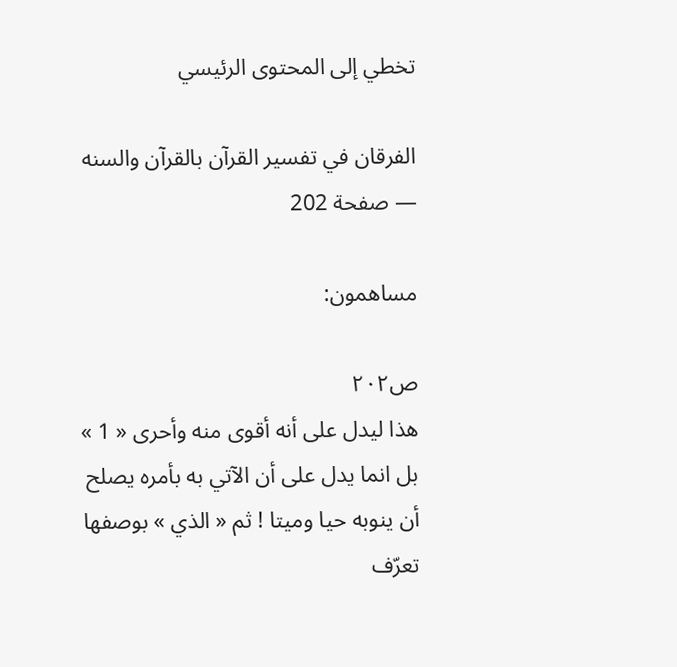تخطي إلى المحتوى الرئيسي

الفرقان في تفسير القرآن بالقرآن والسنه — صفحة 202

مساهمون:

ص٢٠٢
هذا ليدل على أنه أقوى منه وأحرى « 1 » بل انما يدل على أن الآتي به بأمره يصلح أن ينوبه حيا وميتا ! ثم « الذي » بوصفها تعرّف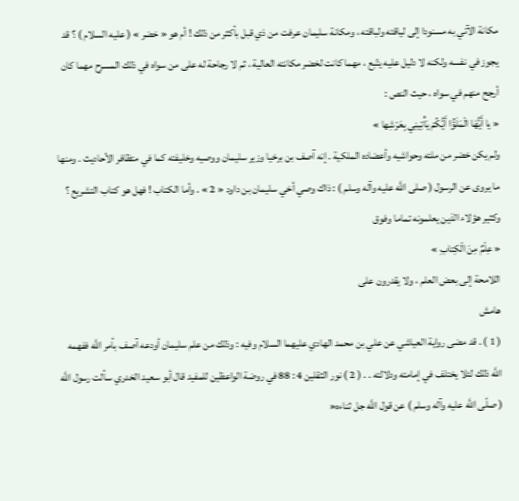مكانة الآتي به مسنودا إلى لياقته ولباقته ، ومكانة سليمان عرفت من ذي قبل بأكثر من ذلك ! أم هو « خضر » ( عليه السلام ) ؟ قد يجوز في نفسه ولكنه لا دليل عليه يتّبع ، مهما كانت لخضر مكانته العالية ، ثم لا رجاحة له على من سواه في ذلك المسرح مهما كان أرجح منهم في سواه ، حيث النص :
« يا أَيُّهَا الْمَلَؤُا أَيُّكُمْ يَأْتِينِي بِعَرْشِها »
ولم يكن خضر من ملئه وحواشيه وأعضاده الملكية . إنه آصف بن برخيا وزير سليمان ووصيه وخليفته كما في متظافر الأحاديث . ومنها ما يروى عن الرسول ( صلى اللَّه عليه وآله وسلم ) : ذاك وصي أخي سليمان بن داود « 2 » . وأما الكتاب ! فهل هو كتاب التشريع ؟ وكثير هؤلاء الذين يعلمونه تماما وفوق
« عِلْمٌ مِنَ الْكِتابِ »
اللامحة إلى بعض العلم ، ولا يقدرون على
هامش
( 1 ) . قد مضى رواية العياشي عن علي بن محمد الهادي عليهما السلام وفيه : وذلك من علم سليمان أودعه آصف بأمر اللَّه ففهمه اللَّه ذلك لئلا يختلف في إمامته ودلالته . . ( 2 ) نور الثقلين 4 : 88 في روضة الواعظين للمفيد قال أبو سعيد الخدري سألت رسول اللَّه ( صلّى اللَّه عليه وآله وسلم ) عن قول اللَّه جل ثناءه«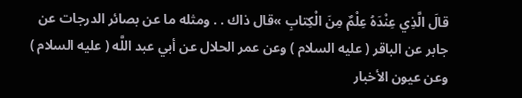قالَ الَّذِي عِنْدَهُ عِلْمٌ مِنَ الْكِتابِ »قال ذاك . . ومثله ما عن بصائر الدرجات عن جابر عن الباقر ( عليه السلام ) وعن عمر الحلال عن أبي عبد اللَّه ( عليه السلام ) وعن عيون الأخبار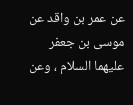عن عمر بن واقد عن موسى بن جعفر عليهما السلام ، وعن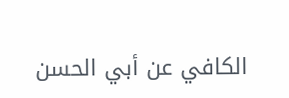الكافي عن أبي الحسن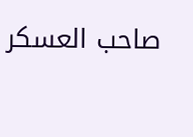صاحب العسكر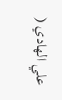علي الهادي (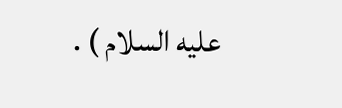عليه السلام ) .